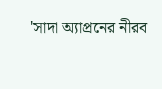'সাদা অ্যাপ্রনের নীরব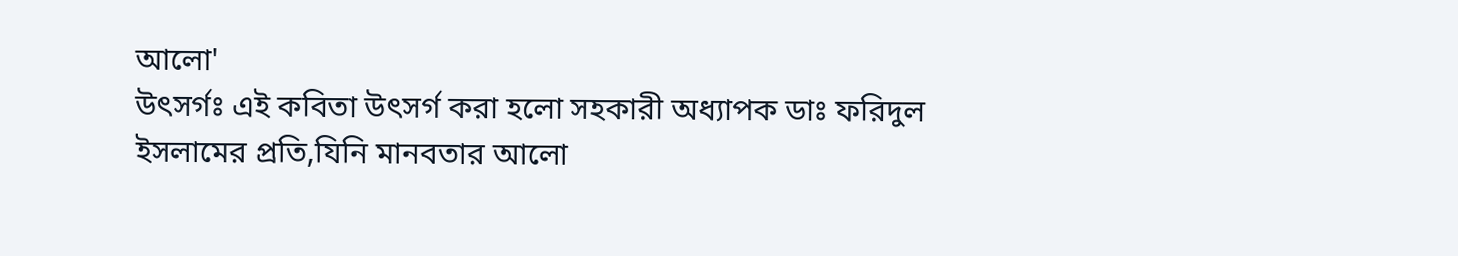আলো'
উৎসর্গঃ এই কবিতা উৎসর্গ করা হলো সহকারী অধ্যাপক ডাঃ ফরিদুল ইসলামের প্রতি,যিনি মানবতার আলো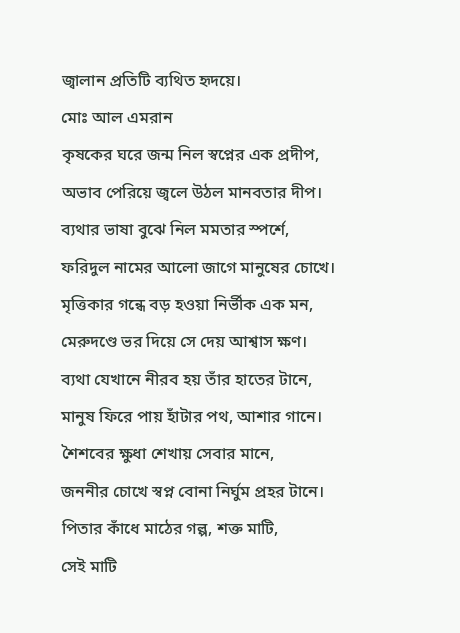জ্বালান প্রতিটি ব্যথিত হৃদয়ে।
মোঃ আল এমরান
কৃষকের ঘরে জন্ম নিল স্বপ্নের এক প্রদীপ,
অভাব পেরিয়ে জ্বলে উঠল মানবতার দীপ।
ব্যথার ভাষা বুঝে নিল মমতার স্পর্শে,
ফরিদুল নামের আলো জাগে মানুষের চোখে।
মৃত্তিকার গন্ধে বড় হওয়া নির্ভীক এক মন,
মেরুদণ্ডে ভর দিয়ে সে দেয় আশ্বাস ক্ষণ।
ব্যথা যেখানে নীরব হয় তাঁর হাতের টানে,
মানুষ ফিরে পায় হাঁটার পথ, আশার গানে।
শৈশবের ক্ষুধা শেখায় সেবার মানে,
জননীর চোখে স্বপ্ন বোনা নির্ঘুম প্রহর টানে।
পিতার কাঁধে মাঠের গল্প, শক্ত মাটি,
সেই মাটি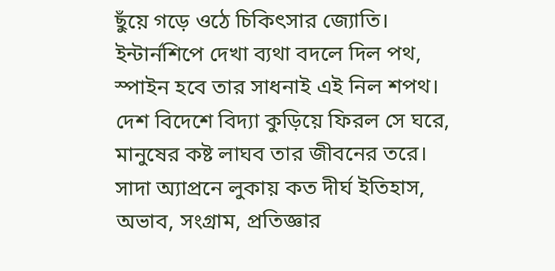ছুঁয়ে গড়ে ওঠে চিকিৎসার জ্যোতি।
ইন্টার্নশিপে দেখা ব্যথা বদলে দিল পথ,
স্পাইন হবে তার সাধনাই এই নিল শপথ।
দেশ বিদেশে বিদ্যা কুড়িয়ে ফিরল সে ঘরে,
মানুষের কষ্ট লাঘব তার জীবনের তরে।
সাদা অ্যাপ্রনে লুকায় কত দীর্ঘ ইতিহাস,
অভাব, সংগ্রাম, প্রতিজ্ঞার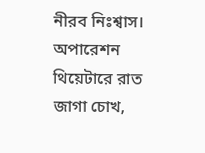নীরব নিঃশ্বাস।
অপারেশন থিয়েটারে রাত জাগা চোখ,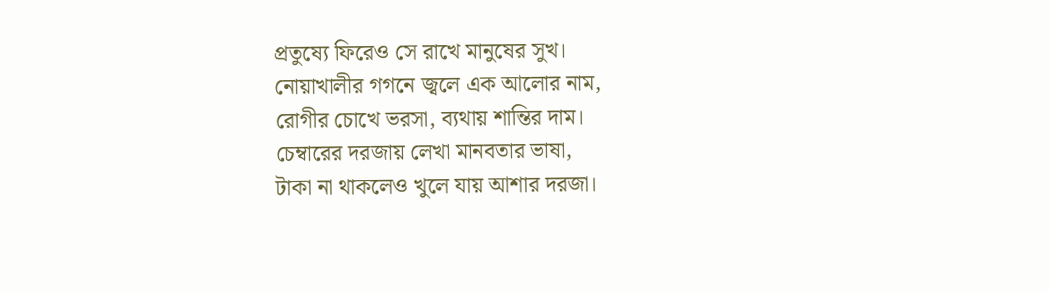প্রতুষ্যে ফিরেও সে রাখে মানুষের সুখ।
নোয়াখালীর গগনে জ্বলে এক আলোর নাম,
রোগীর চোখে ভরসা, ব্যথায় শান্তির দাম।
চেম্বারের দরজায় লেখা মানবতার ভাষা,
টাকা না থাকলেও খুলে যায় আশার দরজা।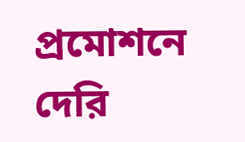প্রমোশনে দেরি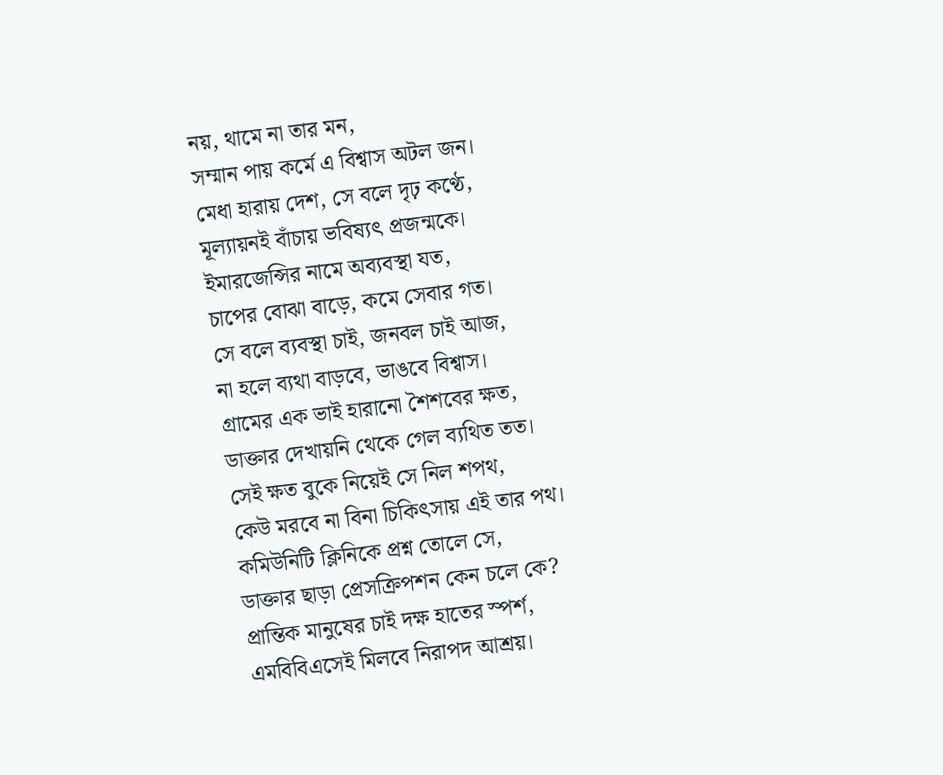নয়, থামে না তার মন,
সম্মান পায় কর্মে এ বিশ্বাস অটল জন।
মেধা হারায় দেশ, সে বলে দৃঢ় কণ্ঠে,
মূল্যায়নই বাঁচায় ভবিষ্যৎ প্রজন্মকে।
ইমারজেন্সির নামে অব্যবস্থা যত,
চাপের বোঝা বাড়ে, কমে সেবার গত।
সে বলে ব্যবস্থা চাই, জনবল চাই আজ,
না হলে ব্যথা বাড়বে, ভাঙবে বিশ্বাস।
গ্রামের এক ভাই হারানো শৈশবের ক্ষত,
ডাক্তার দেখায়নি থেকে গেল ব্যথিত তত।
সেই ক্ষত বুকে নিয়েই সে নিল শপথ,
কেউ মরবে না বিনা চিকিৎসায় এই তার পথ।
কমিউনিটি ক্লিনিকে প্রশ্ন তোলে সে,
ডাক্তার ছাড়া প্রেসক্রিপশন কেন চলে কে?
প্রান্তিক মানুষের চাই দক্ষ হাতের স্পর্শ,
এমবিবিএসেই মিলবে নিরাপদ আশ্রয়।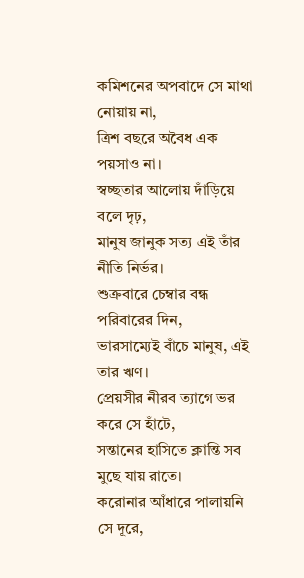কমিশনের অপবাদে সে মাথা নোয়ায় না,
ত্রিশ বছরে অবৈধ এক পয়সাও না।
স্বচ্ছতার আলোয় দাঁড়িয়ে বলে দৃঢ়,
মানুষ জানুক সত্য এই তাঁর নীতি নির্ভর।
শুক্রবারে চেম্বার বন্ধ পরিবারের দিন,
ভারসাম্যেই বাঁচে মানুষ, এই তার ঋণ।
প্রেয়সীর নীরব ত্যাগে ভর করে সে হাঁটে,
সন্তানের হাসিতে ক্লান্তি সব মুছে যায় রাতে।
করোনার আঁধারে পালায়নি সে দূরে,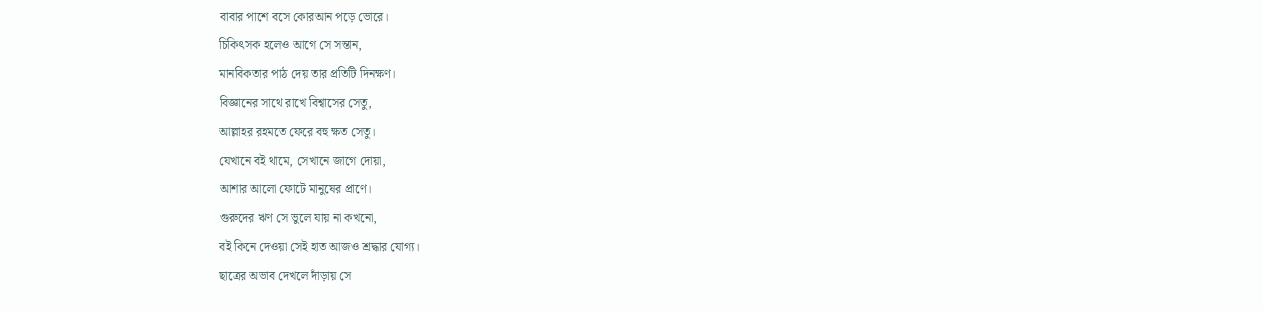বাবার পাশে বসে কোরআন পড়ে ভোরে।
চিকিৎসক হলেও আগে সে সন্তান,
মানবিকতার পাঠ দেয় তার প্রতিটি দিনক্ষণ।
বিজ্ঞানের সাথে রাখে বিশ্বাসের সেতু,
আল্লাহর রহমতে ফেরে বহু ক্ষত সেতু।
যেখানে বই থামে, সেখানে জাগে দোয়া,
আশার আলো ফোটে মানুষের প্রাণে।
গুরুদের ঋণ সে ভুলে যায় না কখনো,
বই কিনে দেওয়া সেই হাত আজও শ্রদ্ধার যোগ্য।
ছাত্রের অভাব দেখলে দাঁড়ায় সে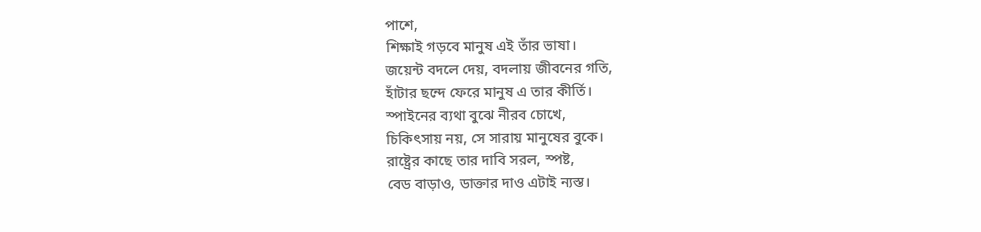পাশে,
শিক্ষাই গড়বে মানুষ এই তাঁর ভাষা।
জয়েন্ট বদলে দেয়, বদলায় জীবনের গতি,
হাঁটার ছন্দে ফেরে মানুষ এ তার কীর্তি।
স্পাইনের ব্যথা বুঝে নীরব চোখে,
চিকিৎসায় নয়, সে সারায় মানুষের বুকে।
রাষ্ট্রের কাছে তার দাবি সরল, স্পষ্ট,
বেড বাড়াও, ডাক্তার দাও এটাই ন্যস্ত।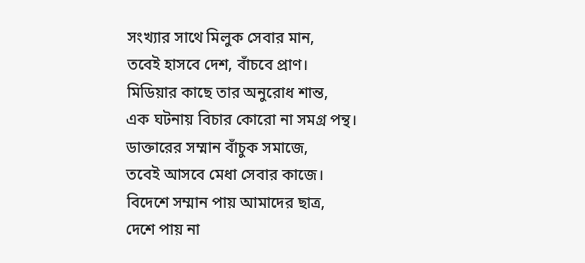সংখ্যার সাথে মিলুক সেবার মান,
তবেই হাসবে দেশ, বাঁচবে প্রাণ।
মিডিয়ার কাছে তার অনুরোধ শান্ত,
এক ঘটনায় বিচার কোরো না সমগ্র পন্থ।
ডাক্তারের সম্মান বাঁচুক সমাজে,
তবেই আসবে মেধা সেবার কাজে।
বিদেশে সম্মান পায় আমাদের ছাত্র,
দেশে পায় না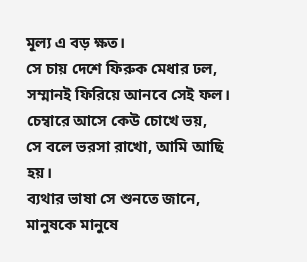মূল্য এ বড় ক্ষত।
সে চায় দেশে ফিরুক মেধার ঢল,
সম্মানই ফিরিয়ে আনবে সেই ফল।
চেম্বারে আসে কেউ চোখে ভয়,
সে বলে ভরসা রাখো, আমি আছি হয়।
ব্যথার ভাষা সে শুনতে জানে,
মানুষকে মানুষে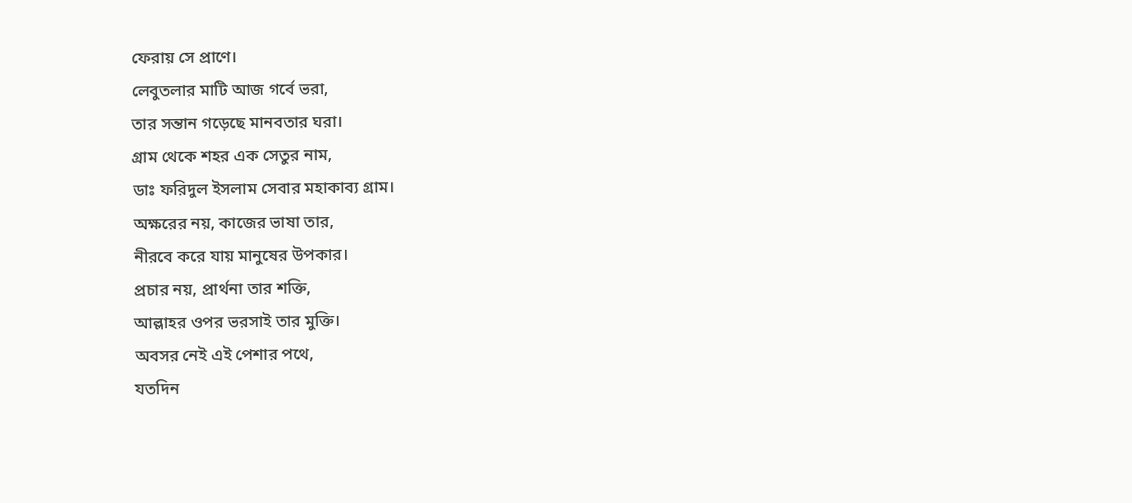ফেরায় সে প্রাণে।
লেবুতলার মাটি আজ গর্বে ভরা,
তার সন্তান গড়েছে মানবতার ঘরা।
গ্রাম থেকে শহর এক সেতুর নাম,
ডাঃ ফরিদুল ইসলাম সেবার মহাকাব্য গ্রাম।
অক্ষরের নয়, কাজের ভাষা তার,
নীরবে করে যায় মানুষের উপকার।
প্রচার নয়, প্রার্থনা তার শক্তি,
আল্লাহর ওপর ভরসাই তার মুক্তি।
অবসর নেই এই পেশার পথে,
যতদিন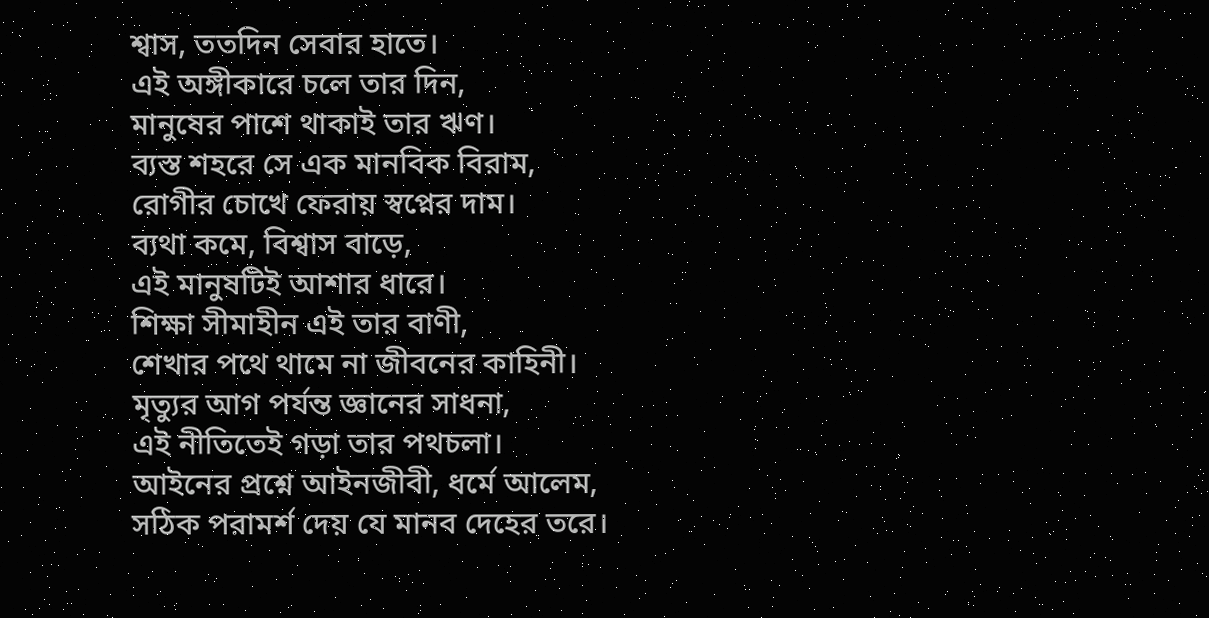শ্বাস, ততদিন সেবার হাতে।
এই অঙ্গীকারে চলে তার দিন,
মানুষের পাশে থাকাই তার ঋণ।
ব্যস্ত শহরে সে এক মানবিক বিরাম,
রোগীর চোখে ফেরায় স্বপ্নের দাম।
ব্যথা কমে, বিশ্বাস বাড়ে,
এই মানুষটিই আশার ধারে।
শিক্ষা সীমাহীন এই তার বাণী,
শেখার পথে থামে না জীবনের কাহিনী।
মৃত্যুর আগ পর্যন্ত জ্ঞানের সাধনা,
এই নীতিতেই গড়া তার পথচলা।
আইনের প্রশ্নে আইনজীবী, ধর্মে আলেম,
সঠিক পরামর্শ দেয় যে মানব দেহের তরে।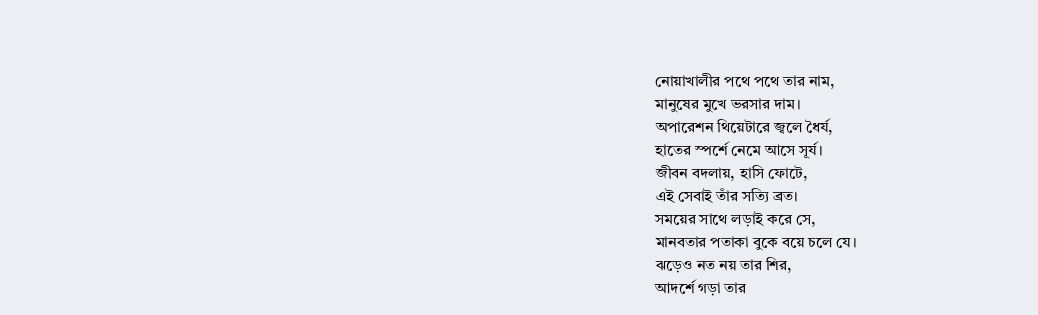নোয়াখালীর পথে পথে তার নাম,
মানুষের মুখে ভরসার দাম।
অপারেশন থিয়েটারে জ্বলে ধৈর্য,
হাতের স্পর্শে নেমে আসে সূর্য।
জীবন বদলায়, হাসি ফোটে,
এই সেবাই তাঁর সত্যি ব্রত।
সময়ের সাথে লড়াই করে সে,
মানবতার পতাকা বুকে বয়ে চলে যে।
ঝড়েও নত নয় তার শির,
আদর্শে গড়া তার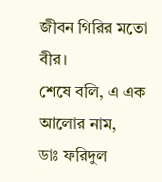জীবন গিরির মতো বীর।
শেষে বলি, এ এক আলোর নাম,
ডাঃ ফরিদুল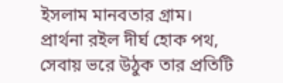ইসলাম মানবতার গ্রাম।
প্রার্থনা রইল দীর্ঘ হোক পথ,
সেবায় ভরে উঠুক তার প্রতিটি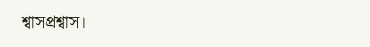শ্বাসপ্রশ্বাস।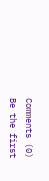Comments (0)
Be the first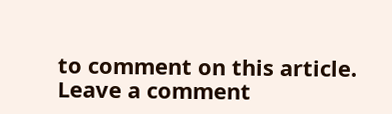to comment on this article.
Leave a comment